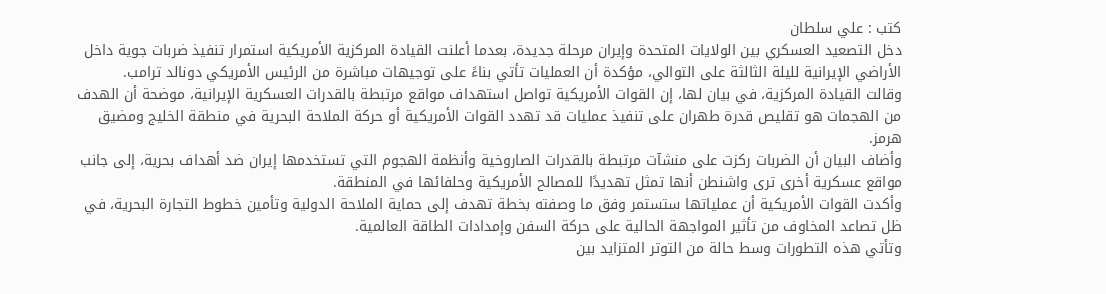كتب : علي سلطان
دخل التصعيد العسكري بين الولايات المتحدة وإيران مرحلة جديدة، بعدما أعلنت القيادة المركزية الأمريكية استمرار تنفيذ ضربات جوية داخل الأراضي الإيرانية لليلة الثالثة على التوالي، مؤكدة أن العمليات تأتي بناءً على توجيهات مباشرة من الرئيس الأمريكي دونالد ترامب.
وقالت القيادة المركزية، في بيان لها، إن القوات الأمريكية تواصل استهداف مواقع مرتبطة بالقدرات العسكرية الإيرانية، موضحة أن الهدف من الهجمات هو تقليص قدرة طهران على تنفيذ عمليات قد تهدد القوات الأمريكية أو حركة الملاحة البحرية في منطقة الخليج ومضيق هرمز.
وأضاف البيان أن الضربات ركزت على منشآت مرتبطة بالقدرات الصاروخية وأنظمة الهجوم التي تستخدمها إيران ضد أهداف بحرية، إلى جانب مواقع عسكرية أخرى ترى واشنطن أنها تمثل تهديدًا للمصالح الأمريكية وحلفائها في المنطقة.
وأكدت القوات الأمريكية أن عملياتها ستستمر وفق ما وصفته بخطة تهدف إلى حماية الملاحة الدولية وتأمين خطوط التجارة البحرية، في ظل تصاعد المخاوف من تأثير المواجهة الحالية على حركة السفن وإمدادات الطاقة العالمية.
وتأتي هذه التطورات وسط حالة من التوتر المتزايد بين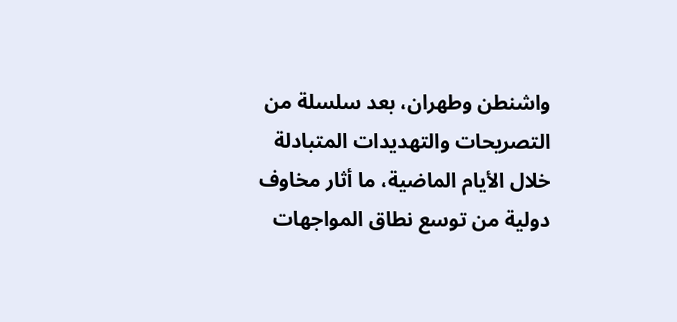واشنطن وطهران، بعد سلسلة من التصريحات والتهديدات المتبادلة خلال الأيام الماضية، ما أثار مخاوف دولية من توسع نطاق المواجهات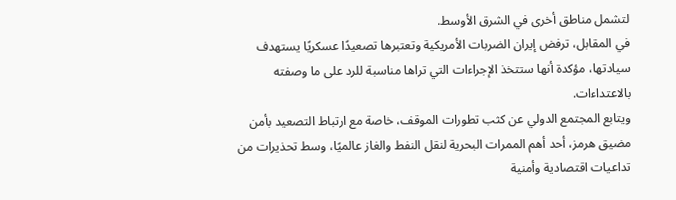لتشمل مناطق أخرى في الشرق الأوسط.
في المقابل، ترفض إيران الضربات الأمريكية وتعتبرها تصعيدًا عسكريًا يستهدف سيادتها، مؤكدة أنها ستتخذ الإجراءات التي تراها مناسبة للرد على ما وصفته بالاعتداءات.
ويتابع المجتمع الدولي عن كثب تطورات الموقف، خاصة مع ارتباط التصعيد بأمن مضيق هرمز، أحد أهم الممرات البحرية لنقل النفط والغاز عالميًا، وسط تحذيرات من تداعيات اقتصادية وأمنية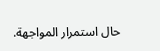حال استمرار المواجهة.